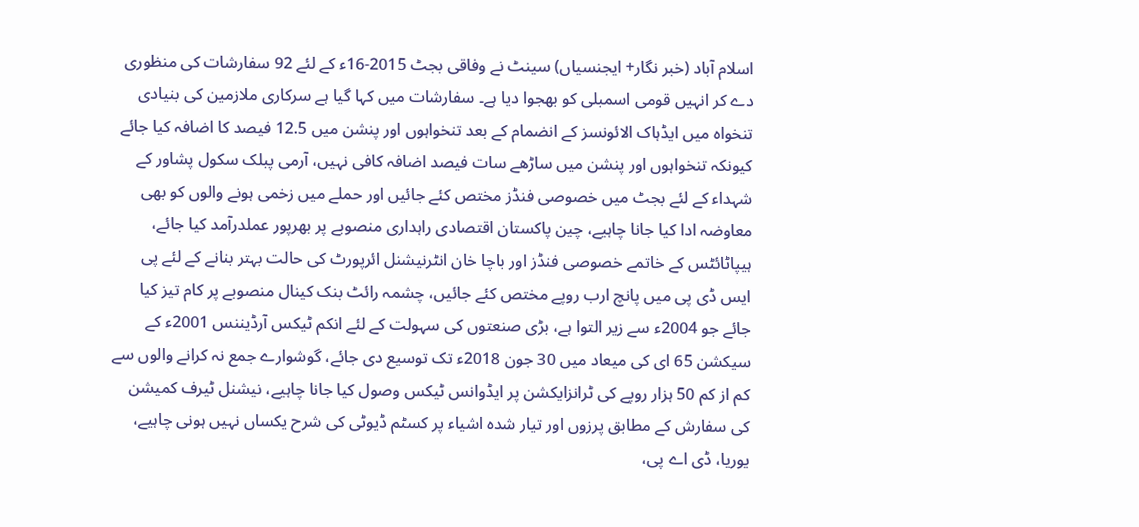اسلام آباد (خبر نگار+ ایجنسیاں) سینٹ نے وفاقی بجٹ 2015-16ء کے لئے 92 سفارشات کی منظوری دے کر انہیں قومی اسمبلی کو بھجوا دیا ہے۔ سفارشات میں کہا گیا ہے سرکاری ملازمین کی بنیادی تنخواہ میں ایڈہاک الائونسز کے انضمام کے بعد تنخواہوں اور پنشن میں 12.5 فیصد کا اضافہ کیا جائے کیونکہ تنخواہوں اور پنشن میں ساڑھے سات فیصد اضافہ کافی نہیں، آرمی پبلک سکول پشاور کے شہداء کے لئے بجٹ میں خصوصی فنڈز مختص کئے جائیں اور حملے میں زخمی ہونے والوں کو بھی معاوضہ ادا کیا جانا چاہیے، چین پاکستان اقتصادی راہداری منصوبے پر بھرپور عملدرآمد کیا جائے، ہیپاٹائٹس کے خاتمے خصوصی فنڈز اور باچا خان انٹرنیشنل ائرپورٹ کی حالت بہتر بنانے کے لئے پی ایس ڈی پی میں پانچ ارب روپے مختص کئے جائیں، چشمہ رائٹ بنک کینال منصوبے پر کام تیز کیا جائے جو 2004ء سے زیر التوا ہے، بڑی صنعتوں کی سہولت کے لئے انکم ٹیکس آرڈیننس 2001ء کے سیکشن 65 ای کی میعاد میں 30 جون 2018ء تک توسیع دی جائے، گوشوارے جمع نہ کرانے والوں سے کم از کم 50 ہزار روپے کی ٹرانزایکشن پر ایڈوانس ٹیکس وصول کیا جانا چاہیے، نیشنل ٹیرف کمیشن کی سفارش کے مطابق پرزوں اور تیار شدہ اشیاء پر کسٹم ڈیوٹی کی شرح یکساں نہیں ہونی چاہیے، یوریا، ڈی اے پی،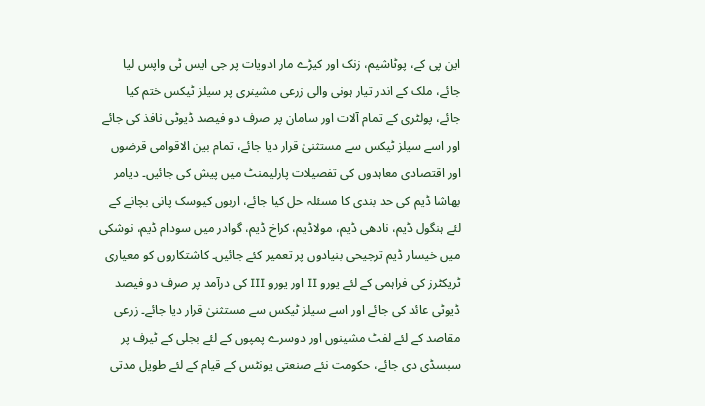این پی کے، پوٹاشیم، زنک اور کیڑے مار ادویات پر جی ایس ٹی واپس لیا جائے، ملک کے اندر تیار ہونی والی زرعی مشینری پر سیلز ٹیکس ختم کیا جائے، پولٹری کے تمام آلات اور سامان پر صرف دو فیصد ڈیوٹی نافذ کی جائے اور اسے سیلز ٹیکس سے مستثنیٰ قرار دیا جائے، تمام بین الاقوامی قرضوں اور اقتصادی معاہدوں کی تفصیلات پارلیمنٹ میں پیش کی جائیں۔ دیامر بھاشا ڈیم کی حد بندی کا مسئلہ حل کیا جائے، اربوں کیوسک پانی بچانے کے لئے ہنگول ڈیم، نادھی ڈیم، مولاڈیم، کراخ ڈیم، گوادر میں سودام ڈیم، نوشکی میں خیسار ڈیم ترجیحی بنیادوں پر تعمیر کئے جائیں۔ کاشتکاروں کو معیاری ٹریکٹرز کی فراہمی کے لئے یورو II اور یورو III کی درآمد پر صرف دو فیصد ڈیوٹی عائد کی جائے اور اسے سیلز ٹیکس سے مستثنیٰ قرار دیا جائے۔ زرعی مقاصد کے لئے لفٹ مشینوں اور دوسرے پمپوں کے لئے بجلی کے ٹیرف پر سبسڈی دی جائے، حکومت نئے صنعتی یونٹس کے قیام کے لئے طویل مدتی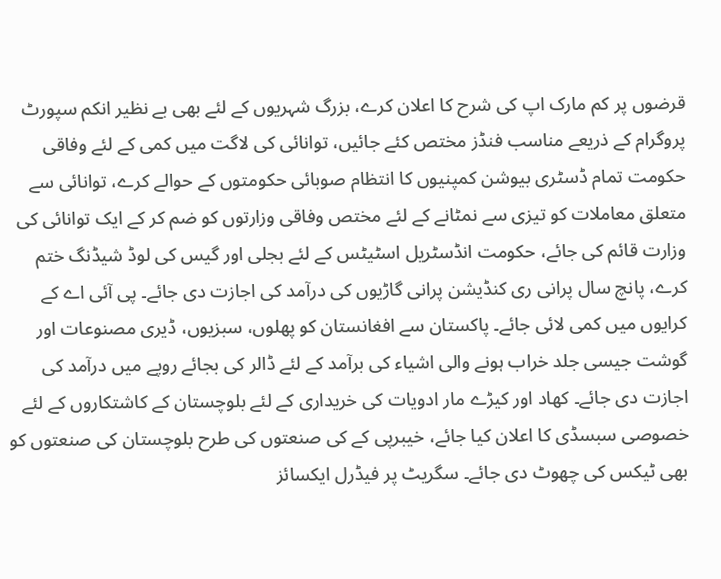قرضوں پر کم مارک اپ کی شرح کا اعلان کرے، بزرگ شہریوں کے لئے بھی بے نظیر انکم سپورٹ پروگرام کے ذریعے مناسب فنڈز مختص کئے جائیں، توانائی کی لاگت میں کمی کے لئے وفاقی حکومت تمام ڈسٹری بیوشن کمپنیوں کا انتظام صوبائی حکومتوں کے حوالے کرے، توانائی سے متعلق معاملات کو تیزی سے نمٹانے کے لئے مختص وفاقی وزارتوں کو ضم کر کے ایک توانائی کی وزارت قائم کی جائے، حکومت انڈسٹریل اسٹیٹس کے لئے بجلی اور گیس کی لوڈ شیڈنگ ختم کرے، پانچ سال پرانی ری کنڈیشن پرانی گاڑیوں کی درآمد کی اجازت دی جائے۔ پی آئی اے کے کرایوں میں کمی لائی جائے۔ پاکستان سے افغانستان کو پھلوں، سبزیوں، ڈیری مصنوعات اور گوشت جیسی جلد خراب ہونے والی اشیاء کی برآمد کے لئے ڈالر کی بجائے روپے میں درآمد کی اجازت دی جائے۔ کھاد اور کیڑے مار ادویات کی خریداری کے لئے بلوچستان کے کاشتکاروں کے لئے خصوصی سبسڈی کا اعلان کیا جائے، خیبرپی کے کی صنعتوں کی طرح بلوچستان کی صنعتوں کو بھی ٹیکس کی چھوٹ دی جائے۔ سگریٹ پر فیڈرل ایکسائز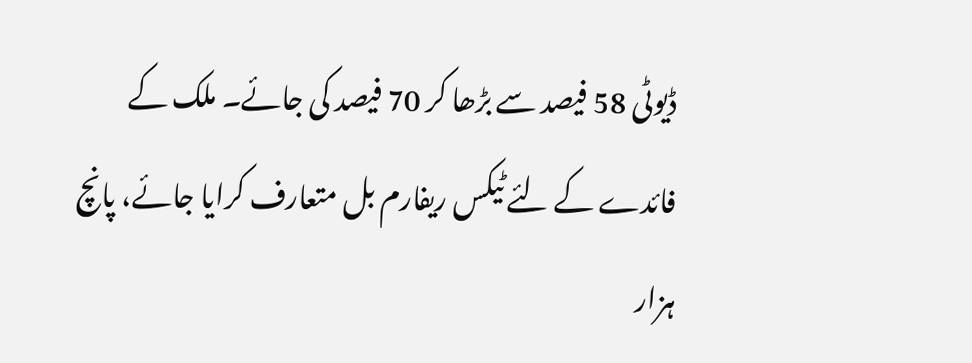ڈیوٹی 58 فیصد سے بڑھا کر 70 فیصد کی جائے۔ ملک کے فائدے کے لئے ٹیکس ریفارم بل متعارف کرایا جائے، پانچ ہزار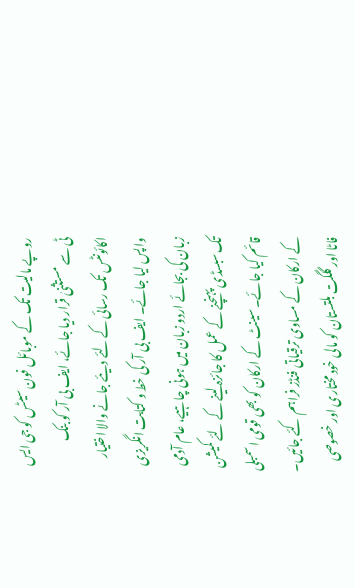روپے مالیت تک کے موبائل فون سیٹس کو جی ایس ٹی سے مستثنیٰ قرار دیا جائے، ایف بی آر کو بنک اکائونٹس تک رسائی کے لئے دیئے جانے والا اختیار واپس لیا جائے۔ ایف بی آر کی خط و کتابت انگریزی زبان کی بجائے اردو زبان میں ہونی چاہیے، عام آدمی تک سبسڈی پہنچنے کے عمل کا جائزہ لینے کے لئے کمیشن قائم کیا جائے۔ سینٹ کے ارکان کو بھی قومی اسمبلی کے ارکان کے مساوی ترقیاتی فنڈز فراہم کئے جائیں۔ فاٹا اور گلگت بلتستان کو مالی خود مختاری اور خصوصی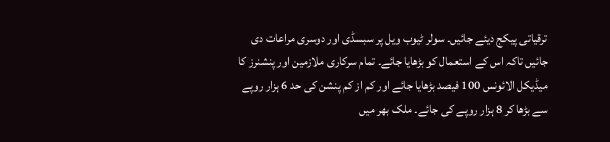ترقیاتی پیکج دیئے جائیں۔ سولر ٹیوب ویل پر سبسڈی اور دوسری مراعات دی جائیں تاکہ اس کے استعمال کو بڑھایا جائے۔ تمام سرکاری ملازمین اور پنشنرز کا میڈیکل الائونس 100 فیصد بڑھایا جائے اور کم از کم پنشن کی حد 6 ہزار روپے سے بڑھا کر 8 ہزار روپے کی جائے۔ ملک بھر میں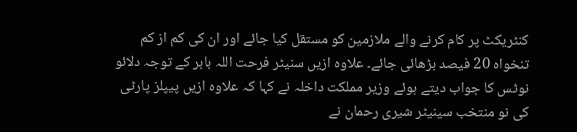کنٹریکٹ پر کام کرنے والے ملازمین کو مستقل کیا جائے اور ان کی کم از کم تنخواہ 20 فیصد بڑھائی جائے۔ علاوہ ازیں سنیٹر فرحت اللہ بابر کے توجہ دلائو نوٹس کا جواب دیتے ہوئے وزیر مملکت داخلہ نے کہا کہ علاوہ ازیں پیپلز پارٹی کی نو منتخب سینیٹر شیری رحمان نے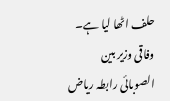حلف اٹھا لیا ہے۔ وفاقی وزیر بین الصوبائی رابطہ ریاض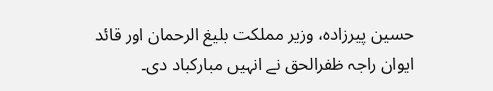حسین پیرزادہ، وزیر مملکت بلیغ الرحمان اور قائد ایوان راجہ ظفرالحق نے انہیں مبارکباد دی۔